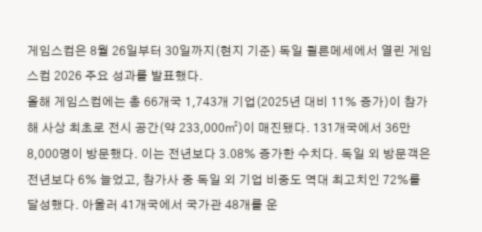게임스컴은 8월 26일부터 30일까지(현지 기준) 독일 쾰른메세에서 열린 게임스컴 2026 주요 성과를 발표했다.
올해 게임스컴에는 총 66개국 1,743개 기업(2025년 대비 11% 증가)이 참가해 사상 최초로 전시 공간(약 233,000㎡)이 매진됐다. 131개국에서 36만 8,000명이 방문했다. 이는 전년보다 3.08% 증가한 수치다. 독일 외 방문객은 전년보다 6% 늘었고, 참가사 중 독일 외 기업 비중도 역대 최고치인 72%를 달성했다. 아울러 41개국에서 국가관 48개를 운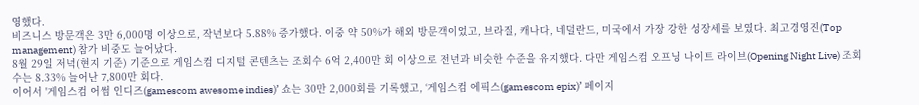영했다.
비즈니스 방문객은 3만 6,000명 이상으로, 작년보다 5.88% 증가했다. 이중 약 50%가 해외 방문객이었고, 브라질, 캐나다, 네덜란드, 미국에서 가장 강한 성장세를 보였다. 최고경영진(Top management) 참가 비중도 늘어났다.
8월 29일 저녁(현지 기준) 기준으로 게임스컴 디지털 콘텐츠는 조회수 6억 2,400만 회 이상으로 전년과 비슷한 수준을 유지했다. 다만 게임스컴 오프닝 나이트 라이브(Opening Night Live) 조회수는 8.33% 늘어난 7,800만 회다.
이어서 '게임스컴 어썸 인디즈(gamescom awesome indies)’ 쇼는 30만 2,000회를 기록했고, ‘게임스컴 에픽스(gamescom epix)’ 페이지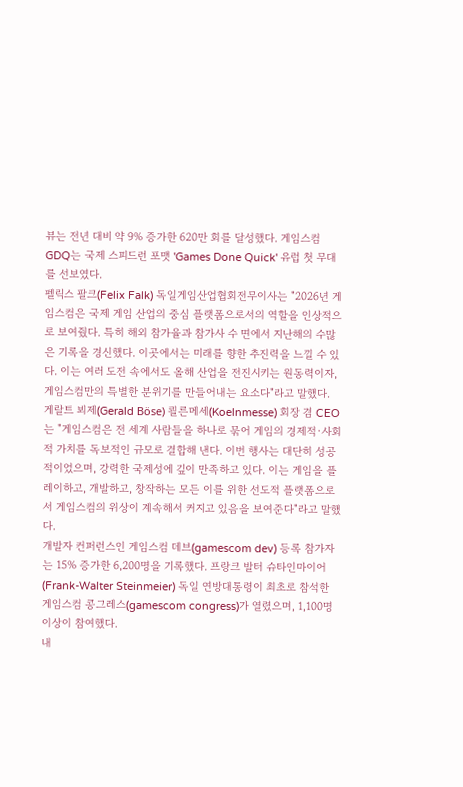뷰는 전년 대비 약 9% 증가한 620만 회를 달성했다. 게임스컴 GDQ는 국제 스피드런 포맷 'Games Done Quick' 유럽 첫 무대를 선보였다.
펠릭스 팔크(Felix Falk) 독일게임산업협회전무이사는 "2026년 게임스컴은 국제 게임 산업의 중심 플랫폼으로서의 역할을 인상적으로 보여줬다. 특히 해외 참가율과 참가사 수 면에서 지난해의 수많은 기록을 경신했다. 이곳에서는 미래를 향한 추진력을 느낄 수 있다. 이는 여러 도전 속에서도 올해 산업을 전진시키는 원동력이자, 게임스컴만의 특별한 분위기를 만들어내는 요소다"라고 말했다.
게랄트 뵈제(Gerald Böse) 쾰른메세(Koelnmesse) 회장 겸 CEO는 "게임스컴은 전 세계 사람들을 하나로 묶어 게임의 경제적·사회적 가치를 독보적인 규모로 결합해 낸다. 이번 행사는 대단히 성공적이었으며, 강력한 국제성에 깊이 만족하고 있다. 이는 게임을 플레이하고, 개발하고, 창작하는 모든 이를 위한 선도적 플랫폼으로서 게임스컴의 위상이 계속해서 커지고 있음을 보여준다"라고 말했다.
개발자 컨퍼런스인 게임스컴 데브(gamescom dev) 등록 참가자는 15% 증가한 6,200명을 기록했다. 프랑크 발터 슈타인마이어(Frank-Walter Steinmeier) 독일 연방대통령이 최초로 참석한 게임스컴 콩그레스(gamescom congress)가 열렸으며, 1,100명 이상이 참여했다.
내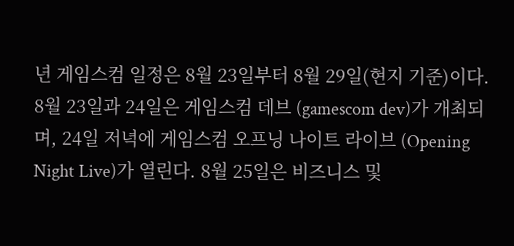년 게임스컴 일정은 8월 23일부터 8월 29일(현지 기준)이다. 8월 23일과 24일은 게임스컴 데브 (gamescom dev)가 개최되며, 24일 저녁에 게임스컴 오프닝 나이트 라이브 (Opening Night Live)가 열린다. 8월 25일은 비즈니스 및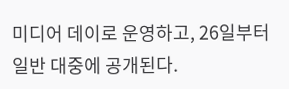미디어 데이로 운영하고, 26일부터 일반 대중에 공개된다.